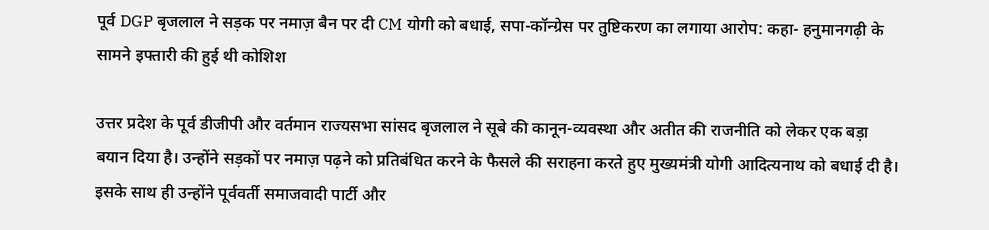पूर्व DGP बृजलाल ने सड़क पर नमाज़ बैन पर दी CM योगी को बधाई, सपा-कॉन्ग्रेस पर तुष्टिकरण का लगाया आरोप: कहा- हनुमानगढ़ी के सामने इफ्तारी की हुई थी कोशिश

उत्तर प्रदेश के पूर्व डीजीपी और वर्तमान राज्यसभा सांसद बृजलाल ने सूबे की कानून-व्यवस्था और अतीत की राजनीति को लेकर एक बड़ा बयान दिया है। उन्होंने सड़कों पर नमाज़ पढ़ने को प्रतिबंधित करने के फैसले की सराहना करते हुए मुख्यमंत्री योगी आदित्यनाथ को बधाई दी है। इसके साथ ही उन्होंने पूर्ववर्ती समाजवादी पार्टी और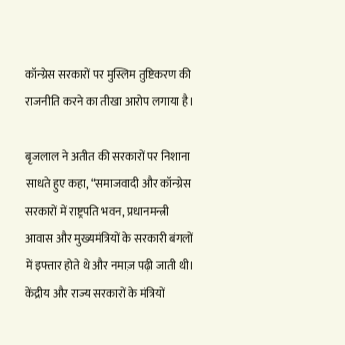कॉन्ग्रेस सरकारों पर मुस्लिम तुष्टिकरण की राजनीति करने का तीखा आरोप लगाया है।

बृजलाल ने अतीत की सरकारों पर निशाना साधते हुए कहा, “समाजवादी और कॉन्ग्रेस सरकारों में राष्ट्रपति भवन, प्रधानमन्त्री आवास और मुख्यमंत्रियों के सरकारी बंगलों में इफ्तार होते थे और नमाज़ पढ़ी जाती थी। केंद्रीय और राज्य सरकारों के मंत्रियों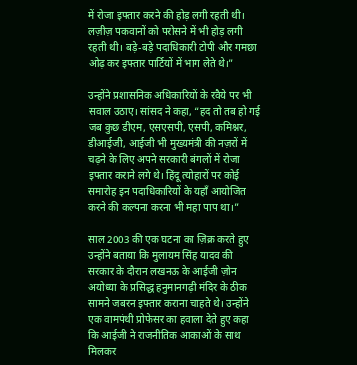में रोजा इफ्तार करने की होड़ लगी रहती थी। लज़ीज़ पकवानों को परोसने में भी होड़ लगी रहती थी। बड़े-बड़े पदाधिकारी टोपी और गमछा ओढ़ कर इफ्तार पार्टियों में भाग लेते थे।”

उन्होंने प्रशासनिक अधिकारियों के रवैये पर भी सवाल उठाए। सांसद ने कहा, “हद तो तब हो गई जब कुछ डीएम, एसएसपी, एसपी, कमिश्नर, डीआईजी, आईजी भी मुख्यमंत्री की नज़रों में चढ़ने के लिए अपने सरकारी बंगलों में रोजा इफ्तार कराने लगे थे। हिंदू त्योहारों पर कोई समारोह इन पदाधिकारियों के यहाँ आयोजित करने की कल्पना करना भी महा पाप था।”

साल 2003 की एक घटना का ज़िक्र करते हुए उन्होंने बताया कि मुलायम सिंह यादव की सरकार के दौरान लखनऊ के आईजी ज़ोन अयोध्या के प्रसिद्ध हनुमानगढ़ी मंदिर के ठीक सामने जबरन इफ्तार कराना चाहते थे। उन्होंने एक वामपंथी प्रोफेसर का हवाला देते हुए कहा कि आईजी ने राजनीतिक आकाओं के साथ मिलकर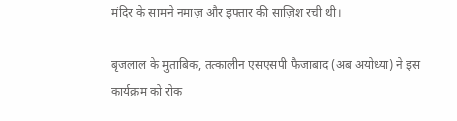मंदिर के सामने नमाज़ और इफ्तार की साज़िश रची थी।

बृजलाल के मुताबिक, तत्कालीन एसएसपी फैजाबाद (अब अयोध्या) ने इस कार्यक्रम को रोक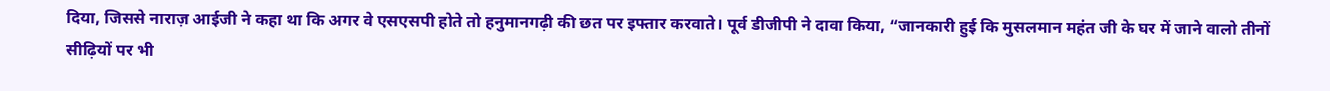दिया, जिससे नाराज़ आईजी ने कहा था कि अगर वे एसएसपी होते तो हनुमानगढ़ी की छत पर इफ्तार करवाते। पूर्व डीजीपी ने दावा किया, “जानकारी हुई कि मुसलमान महंत जी के घर में जाने वालो तीनों सीढ़ियों पर भी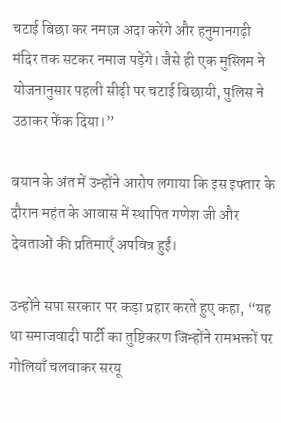चटाई बिछा कर नमाज़ अदा करेंगे और हनुमानगढ़ी मंदिर तक सटकर नमाज पड़ेंगे। जैसे ही एक मुस्लिम ने योजनानुसार पहली सीढ़ी पर चटाई बिछायी, पुलिस ने उठाकर फेंक दिया।”

बयान के अंत में उन्होंने आरोप लगाया कि इस इफ्तार के दौरान महंत के आवास में स्थापित गणेश जी और देवताओं की प्रतिमाएँ अपवित्र हुईं।

उन्होंने सपा सरकार पर कड़ा प्रहार करते हुए कहा, “यह था समाजवादी पार्टी का तुष्टिकरण जिन्होंने रामभक्तों पर गोलियाँ चलवाकर सरयू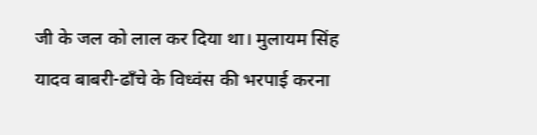जी के जल को लाल कर दिया था। मुलायम सिंह यादव बाबरी-ढाँचे के विध्वंस की भरपाई करना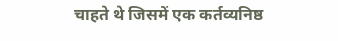चाहते थे जिसमें एक कर्तव्यनिष्ठ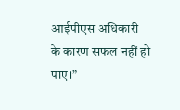आईपीएस अधिकारी के कारण सफल नहीं हो पाए।”